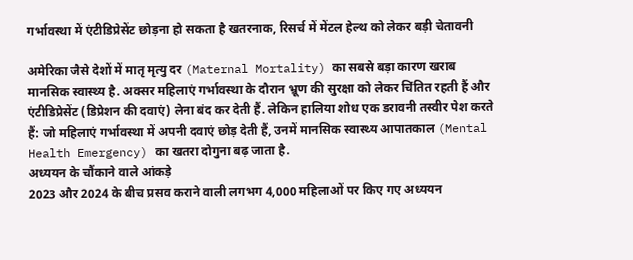गर्भावस्था में एंटीडिप्रेसेंट छोड़ना हो सकता है खतरनाक, रिसर्च में मेंटल हेल्थ को लेकर बड़ी चेतावनी

अमेरिका जैसे देशों में मातृ मृत्यु दर (Maternal Mortality) का सबसे बड़ा कारण खराब मानसिक स्वास्थ्य है. अक्सर महिलाएं गर्भावस्था के दौरान भ्रूण की सुरक्षा को लेकर चिंतित रहती हैं और एंटीडिप्रेसेंट (डिप्रेशन की दवाएं) लेना बंद कर देती हैं. लेकिन हालिया शोध एक डरावनी तस्वीर पेश करते हैं: जो महिलाएं गर्भावस्था में अपनी दवाएं छोड़ देती हैं, उनमें मानसिक स्वास्थ्य आपातकाल (Mental Health Emergency) का खतरा दोगुना बढ़ जाता है.
अध्ययन के चौंकाने वाले आंकड़े
2023 और 2024 के बीच प्रसव कराने वाली लगभग 4,000 महिलाओं पर किए गए अध्ययन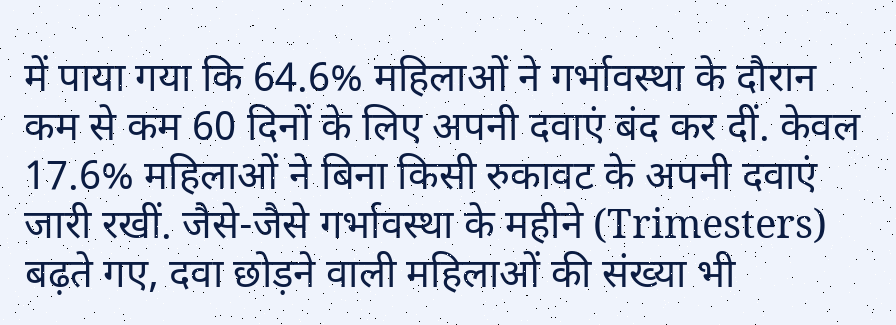में पाया गया कि 64.6% महिलाओं ने गर्भावस्था के दौरान कम से कम 60 दिनों के लिए अपनी दवाएं बंद कर दीं. केवल 17.6% महिलाओं ने बिना किसी रुकावट के अपनी दवाएं जारी रखीं. जैसे-जैसे गर्भावस्था के महीने (Trimesters) बढ़ते गए, दवा छोड़ने वाली महिलाओं की संख्या भी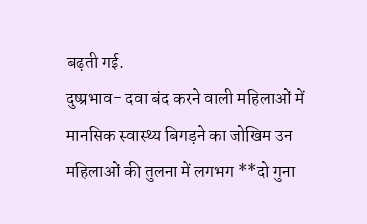बढ़ती गई.
दुष्प्रभाव- दवा बंद करने वाली महिलाओं में मानसिक स्वास्थ्य बिगड़ने का जोखिम उन महिलाओं की तुलना में लगभग **दो गुना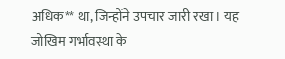अधिक** था, जिन्होंने उपचार जारी रखा। यह जोखिम गर्भावस्था के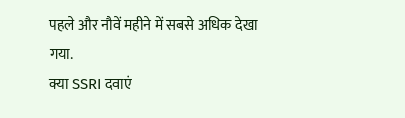पहले और नौवें महीने में सबसे अधिक देखा गया.
क्या SSRI दवाएं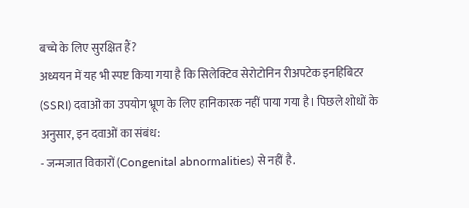बच्चे के लिए सुरक्षित हैं?
अध्ययन में यह भी स्पष्ट किया गया है कि सिलेक्टिव सेरोटोनिन रीअपटेक इनहिबिटर (SSRI) दवाओं का उपयोग भ्रूण के लिए हानिकारक नहीं पाया गया है। पिछले शोधों के अनुसार, इन दवाओं का संबंध:
- जन्मजात विकारों (Congenital abnormalities) से नहीं है.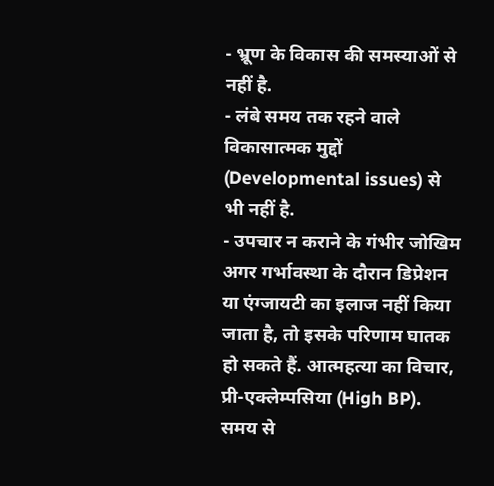- भ्रूण के विकास की समस्याओं से नहीं है.
- लंबे समय तक रहने वाले विकासात्मक मुद्दों (Developmental issues) से भी नहीं है.
- उपचार न कराने के गंभीर जोखिम
अगर गर्भावस्था के दौरान डिप्रेशन या एंग्जायटी का इलाज नहीं किया जाता है, तो इसके परिणाम घातक हो सकते हैं. आत्महत्या का विचार, प्री-एक्लेम्पसिया (High BP). समय से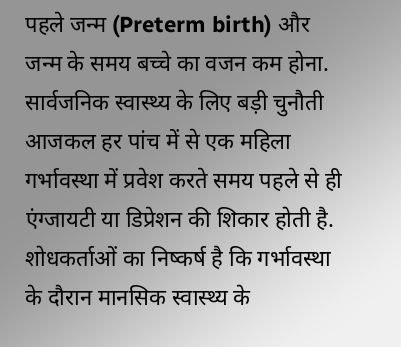पहले जन्म (Preterm birth) और जन्म के समय बच्चे का वजन कम होना.
सार्वजनिक स्वास्थ्य के लिए बड़ी चुनौती
आजकल हर पांच में से एक महिला गर्भावस्था में प्रवेश करते समय पहले से ही एंग्जायटी या डिप्रेशन की शिकार होती है. शोधकर्ताओं का निष्कर्ष है कि गर्भावस्था के दौरान मानसिक स्वास्थ्य के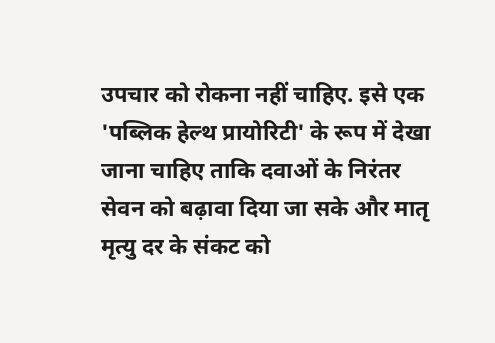उपचार को रोकना नहीं चाहिए. इसे एक 'पब्लिक हेल्थ प्रायोरिटी' के रूप में देखा जाना चाहिए ताकि दवाओं के निरंतर सेवन को बढ़ावा दिया जा सके और मातृ मृत्यु दर के संकट को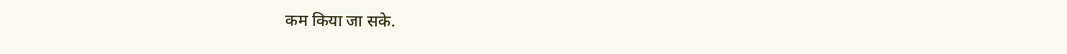कम किया जा सके.